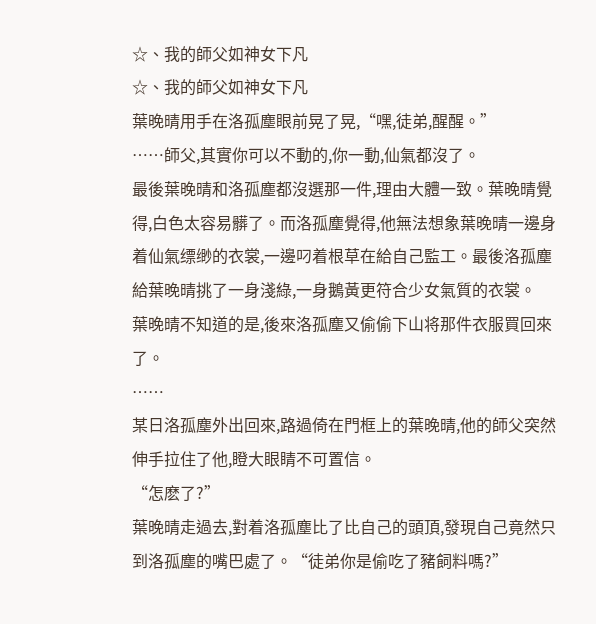☆、我的師父如神女下凡
☆、我的師父如神女下凡
葉晚晴用手在洛孤塵眼前晃了晃,“嘿,徒弟,醒醒。”
……師父,其實你可以不動的,你一動,仙氣都沒了。
最後葉晚晴和洛孤塵都沒選那一件,理由大體一致。葉晚晴覺得,白色太容易髒了。而洛孤塵覺得,他無法想象葉晚晴一邊身着仙氣缥缈的衣裳,一邊叼着根草在給自己監工。最後洛孤塵給葉晚晴挑了一身淺綠,一身鵝黃更符合少女氣質的衣裳。
葉晚晴不知道的是,後來洛孤塵又偷偷下山将那件衣服買回來了。
……
某日洛孤塵外出回來,路過倚在門框上的葉晚晴,他的師父突然伸手拉住了他,瞪大眼睛不可置信。
“怎麽了?”
葉晚晴走過去,對着洛孤塵比了比自己的頭頂,發現自己竟然只到洛孤塵的嘴巴處了。“徒弟你是偷吃了豬飼料嗎?”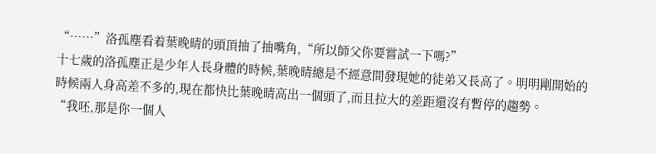“……”洛孤塵看着葉晚晴的頭頂抽了抽嘴角,“所以師父你要嘗試一下嗎?”
十七歲的洛孤塵正是少年人長身體的時候,葉晚晴總是不經意間發現她的徒弟又長高了。明明剛開始的時候兩人身高差不多的,現在都快比葉晚晴高出一個頭了,而且拉大的差距還沒有暫停的趨勢。
“我呸,那是你一個人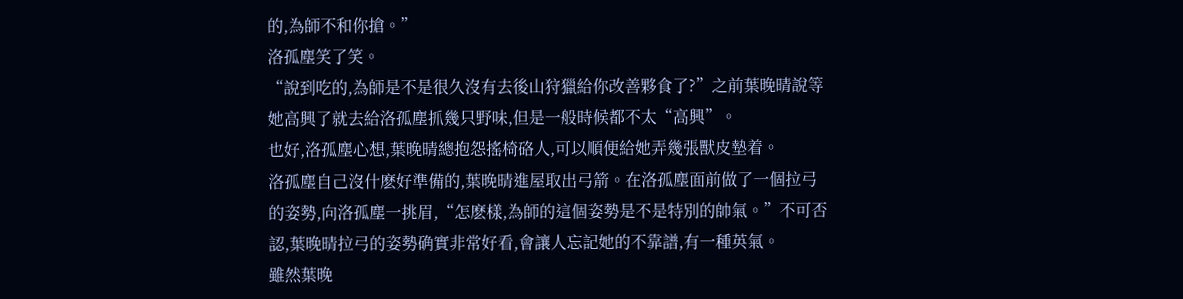的,為師不和你搶。”
洛孤塵笑了笑。
“說到吃的,為師是不是很久沒有去後山狩獵給你改善夥食了?”之前葉晚晴說等她高興了就去給洛孤塵抓幾只野味,但是一般時候都不太“高興”。
也好,洛孤塵心想,葉晚晴總抱怨搖椅硌人,可以順便給她弄幾張獸皮墊着。
洛孤塵自己沒什麽好準備的,葉晚晴進屋取出弓箭。在洛孤塵面前做了一個拉弓的姿勢,向洛孤塵一挑眉,“怎麽樣,為師的這個姿勢是不是特別的帥氣。”不可否認,葉晚晴拉弓的姿勢确實非常好看,會讓人忘記她的不靠譜,有一種英氣。
雖然葉晚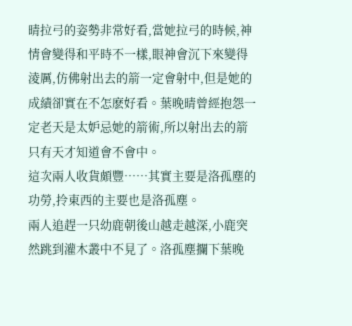晴拉弓的姿勢非常好看,當她拉弓的時候,神情會變得和平時不一樣,眼神會沉下來變得淩厲,仿佛射出去的箭一定會射中,但是她的成績卻實在不怎麽好看。葉晚晴曾經抱怨一定老天是太妒忌她的箭術,所以射出去的箭只有天才知道會不會中。
這次兩人收貨頗豐……其實主要是洛孤塵的功勞,拎東西的主要也是洛孤塵。
兩人追趕一只幼鹿朝後山越走越深,小鹿突然跳到灌木叢中不見了。洛孤塵攔下葉晚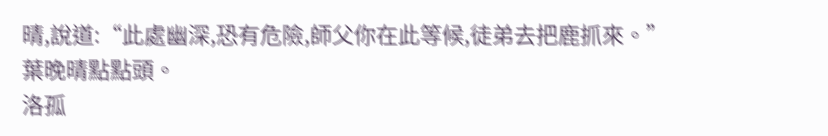晴,說道:“此處幽深,恐有危險,師父你在此等候,徒弟去把鹿抓來。”
葉晚晴點點頭。
洛孤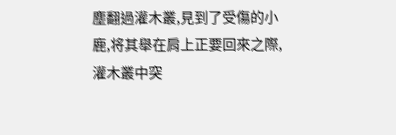塵翻過灌木叢,見到了受傷的小鹿,将其舉在肩上正要回來之際,灌木叢中突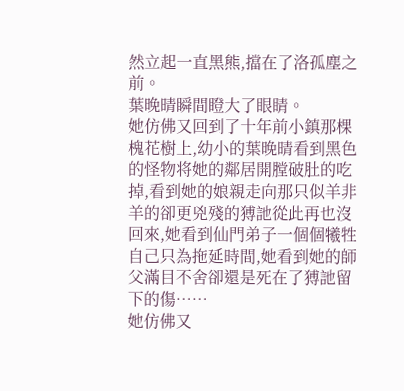然立起一直黑熊,擋在了洛孤塵之前。
葉晚晴瞬間瞪大了眼睛。
她仿佛又回到了十年前小鎮那棵槐花樹上,幼小的葉晚晴看到黑色的怪物将她的鄰居開膛破肚的吃掉,看到她的娘親走向那只似羊非羊的卻更兇殘的猼訑從此再也沒回來,她看到仙門弟子一個個犧牲自己只為拖延時間,她看到她的師父滿目不舍卻還是死在了猼訑留下的傷……
她仿佛又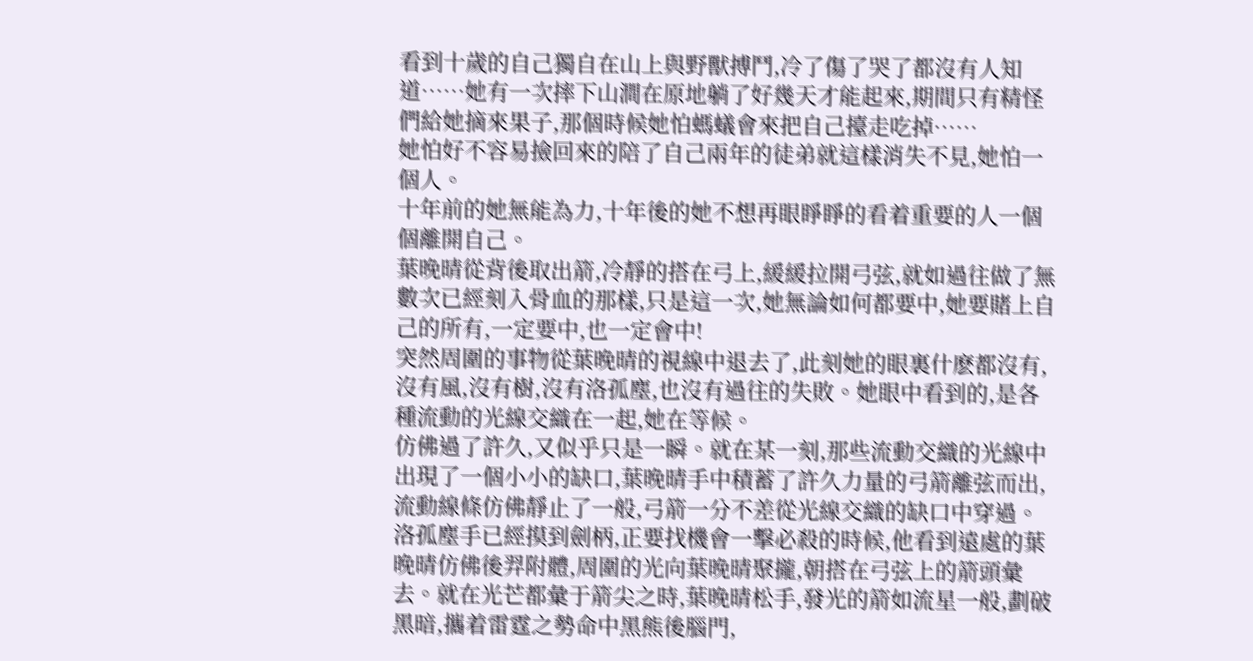看到十歲的自己獨自在山上與野獸搏鬥,冷了傷了哭了都沒有人知道……她有一次摔下山澗在原地躺了好幾天才能起來,期間只有精怪們給她摘來果子,那個時候她怕螞蟻會來把自己擡走吃掉……
她怕好不容易撿回來的陪了自己兩年的徒弟就這樣消失不見,她怕一個人。
十年前的她無能為力,十年後的她不想再眼睜睜的看着重要的人一個個離開自己。
葉晚晴從背後取出箭,冷靜的搭在弓上,緩緩拉開弓弦,就如過往做了無數次已經刻入骨血的那樣,只是這一次,她無論如何都要中,她要賭上自己的所有,一定要中,也一定會中!
突然周圍的事物從葉晚晴的視線中退去了,此刻她的眼裏什麽都沒有,沒有風,沒有樹,沒有洛孤塵,也沒有過往的失敗。她眼中看到的,是各種流動的光線交織在一起,她在等候。
仿佛過了許久,又似乎只是一瞬。就在某一刻,那些流動交織的光線中出現了一個小小的缺口,葉晚晴手中積蓄了許久力量的弓箭離弦而出,流動線條仿佛靜止了一般,弓箭一分不差從光線交織的缺口中穿過。
洛孤塵手已經摸到劍柄,正要找機會一擊必殺的時候,他看到遠處的葉晚晴仿佛後羿附體,周圍的光向葉晚晴聚攏,朝搭在弓弦上的箭頭彙去。就在光芒都彙于箭尖之時,葉晚晴松手,發光的箭如流星一般,劃破黑暗,攜着雷霆之勢命中黑熊後腦門,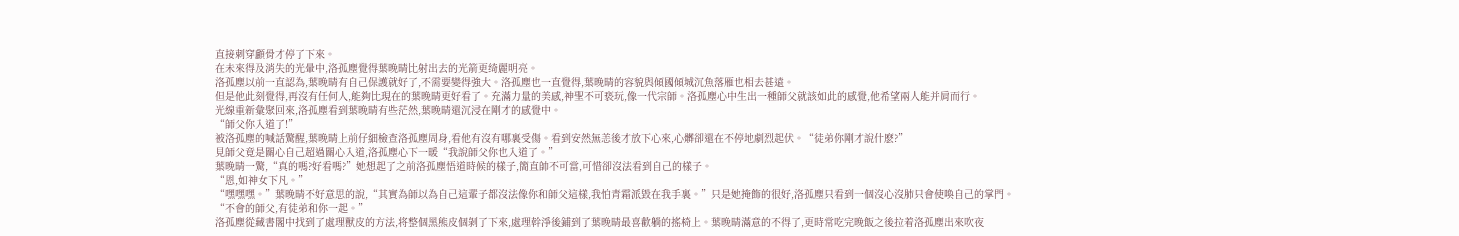直接刺穿顱骨才停了下來。
在未來得及消失的光暈中,洛孤塵覺得葉晚晴比射出去的光箭更绮麗明亮。
洛孤塵以前一直認為,葉晚晴有自己保護就好了,不需要變得強大。洛孤塵也一直覺得,葉晚晴的容貌與傾國傾城沉魚落雁也相去甚遠。
但是他此刻覺得,再沒有任何人,能夠比現在的葉晚晴更好看了。充滿力量的美感,神聖不可亵玩,像一代宗師。洛孤塵心中生出一種師父就該如此的感覺,他希望兩人能并肩而行。
光線重新彙聚回來,洛孤塵看到葉晚晴有些茫然,葉晚晴還沉浸在剛才的感覺中。
“師父你入道了!”
被洛孤塵的喊話驚醒,葉晚晴上前仔細檢查洛孤塵周身,看他有沒有哪裏受傷。看到安然無恙後才放下心來,心髒卻還在不停地劇烈起伏。“徒弟你剛才說什麽?”
見師父竟是關心自己超過關心入道,洛孤塵心下一暖“我說師父你也入道了。”
葉晚晴一驚,“真的嗎?好看嗎?”她想起了之前洛孤塵悟道時候的樣子,簡直帥不可當,可惜卻沒法看到自己的樣子。
“恩,如神女下凡。”
“嘿嘿嘿。”葉晚晴不好意思的說,“其實為師以為自己這輩子都沒法像你和師父這樣,我怕青霜派毀在我手裏。”只是她掩飾的很好,洛孤塵只看到一個沒心沒肺只會使喚自己的掌門。
“不會的師父,有徒弟和你一起。”
洛孤塵從藏書閣中找到了處理獸皮的方法,将整個黑熊皮個剝了下來,處理幹淨後鋪到了葉晚晴最喜歡躺的搖椅上。葉晚晴滿意的不得了,更時常吃完晚飯之後拉着洛孤塵出來吹夜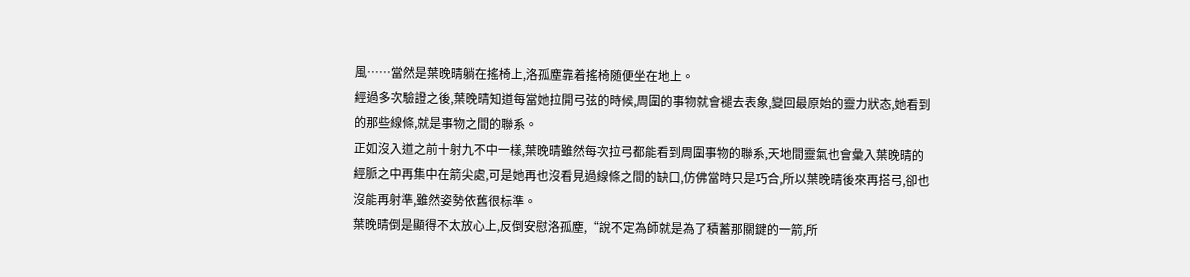風……當然是葉晚晴躺在搖椅上,洛孤塵靠着搖椅随便坐在地上。
經過多次驗證之後,葉晚晴知道每當她拉開弓弦的時候,周圍的事物就會褪去表象,變回最原始的靈力狀态,她看到的那些線條,就是事物之間的聯系。
正如沒入道之前十射九不中一樣,葉晚晴雖然每次拉弓都能看到周圍事物的聯系,天地間靈氣也會彙入葉晚晴的經脈之中再集中在箭尖處,可是她再也沒看見過線條之間的缺口,仿佛當時只是巧合,所以葉晚晴後來再搭弓,卻也沒能再射準,雖然姿勢依舊很标準。
葉晚晴倒是顯得不太放心上,反倒安慰洛孤塵,“說不定為師就是為了積蓄那關鍵的一箭,所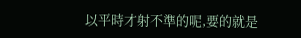以平時才射不準的呢,要的就是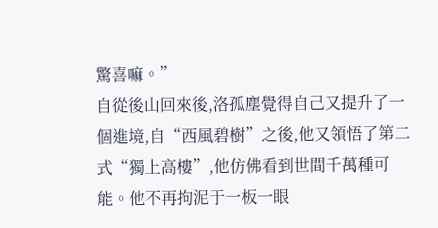驚喜嘛。”
自從後山回來後,洛孤塵覺得自己又提升了一個進境,自“西風碧樹”之後,他又領悟了第二式“獨上高樓”,他仿佛看到世間千萬種可能。他不再拘泥于一板一眼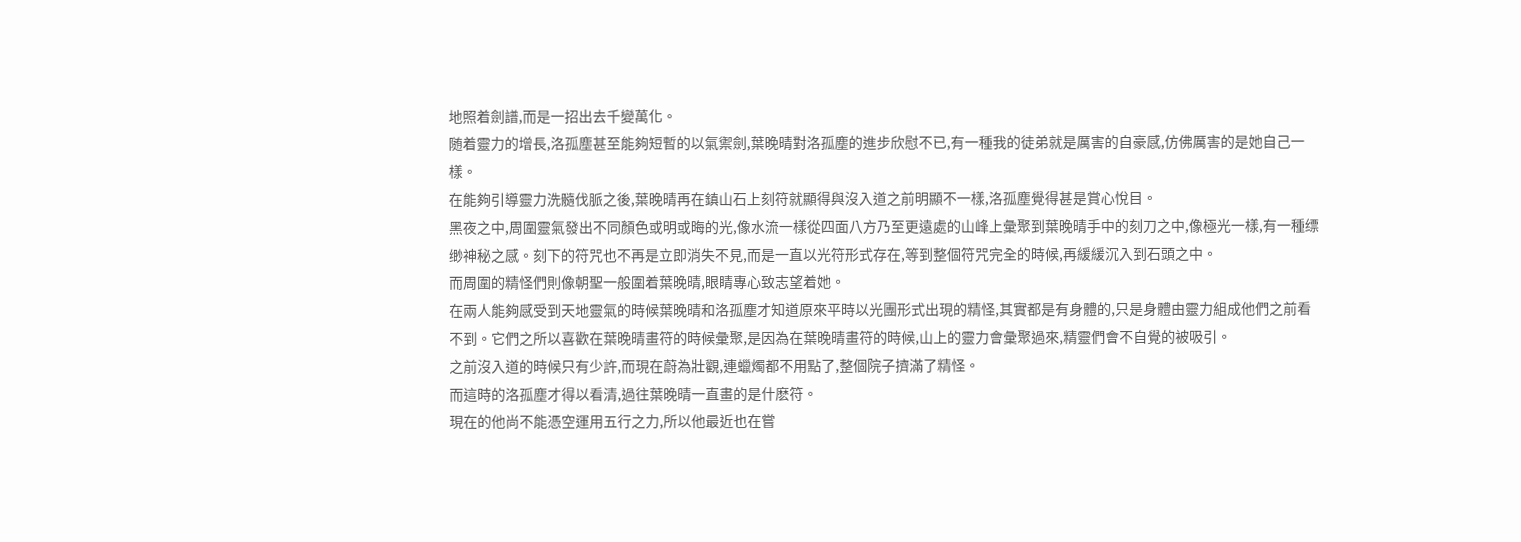地照着劍譜,而是一招出去千變萬化。
随着靈力的增長,洛孤塵甚至能夠短暫的以氣禦劍,葉晚晴對洛孤塵的進步欣慰不已,有一種我的徒弟就是厲害的自豪感,仿佛厲害的是她自己一樣。
在能夠引導靈力洗髓伐脈之後,葉晚晴再在鎮山石上刻符就顯得與沒入道之前明顯不一樣,洛孤塵覺得甚是賞心悅目。
黑夜之中,周圍靈氣發出不同顏色或明或晦的光,像水流一樣從四面八方乃至更遠處的山峰上彙聚到葉晚晴手中的刻刀之中,像極光一樣,有一種缥缈神秘之感。刻下的符咒也不再是立即消失不見,而是一直以光符形式存在,等到整個符咒完全的時候,再緩緩沉入到石頭之中。
而周圍的精怪們則像朝聖一般圍着葉晚晴,眼睛專心致志望着她。
在兩人能夠感受到天地靈氣的時候葉晚晴和洛孤塵才知道原來平時以光團形式出現的精怪,其實都是有身體的,只是身體由靈力組成他們之前看不到。它們之所以喜歡在葉晚晴畫符的時候彙聚,是因為在葉晚晴畫符的時候,山上的靈力會彙聚過來,精靈們會不自覺的被吸引。
之前沒入道的時候只有少許,而現在蔚為壯觀,連蠟燭都不用點了,整個院子擠滿了精怪。
而這時的洛孤塵才得以看清,過往葉晚晴一直畫的是什麽符。
現在的他尚不能憑空運用五行之力,所以他最近也在嘗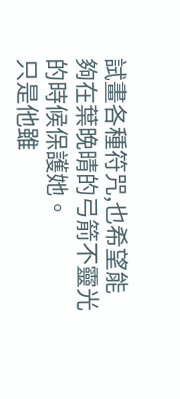試畫各種符咒,也希望能夠在葉晚晴的弓箭不靈光的時候保護她。
只是他雖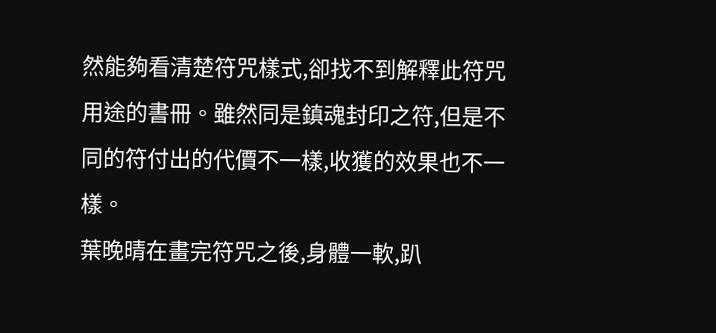然能夠看清楚符咒樣式,卻找不到解釋此符咒用途的書冊。雖然同是鎮魂封印之符,但是不同的符付出的代價不一樣,收獲的效果也不一樣。
葉晚晴在畫完符咒之後,身體一軟,趴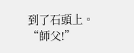到了石頭上。
“師父!”